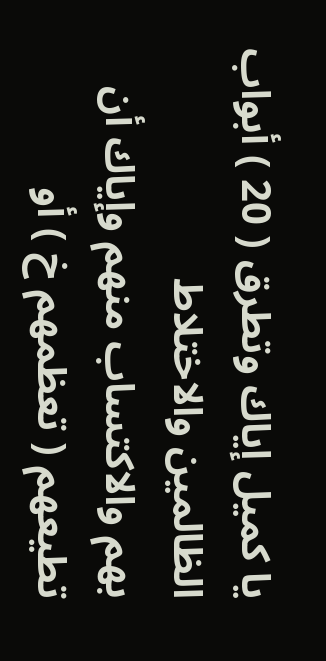يا كميل إياك وتطرق ( 20 ) أبواب الظالمين والاختلاط
بهم والاكتساب منهم وإياك أن تطيعهم ( تعظمهم خ ) أو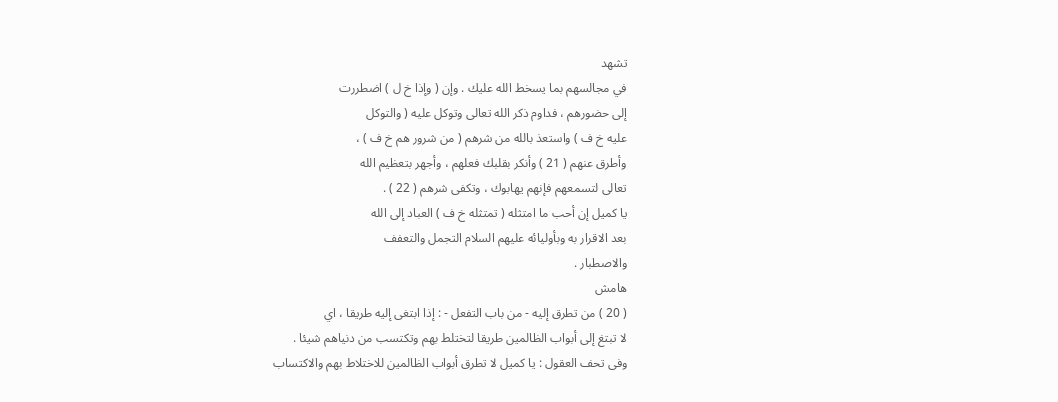تشهد
في مجالسهم بما يسخط الله عليك . وإن ( وإذا خ ل ) اضطررت
إلى حضورهم ، فداوم ذكر الله تعالى وتوكل عليه ( والتوكل
عليه خ ف ) واستعذ بالله من شرهم ( من شرور هم خ ف ) ،
وأطرق عنهم ( 21 ) وأنكر بقلبك فعلهم ، وأجهر بتعظيم الله
تعالى لتسمعهم فإنهم يهابوك ، وتكفى شرهم ( 22 ) .
يا كميل إن أحب ما امتثله ( تمتثله خ ف ) العباد إلى الله
بعد الاقرار به وبأوليائه عليهم السلام التجمل والتعفف
والاصطبار .
هامش
( 20 ) من تطرق إليه - من باب التفعل - : إذا ابتغى إليه طريقا ، اي
لا تبتغ إلى أبواب الظالمين طريقا لتختلط بهم وتكتسب من دنياهم شيئا .
وفى تحف العقول : يا كميل لا تطرق أبواب الظالمين للاختلاط بهم والاكتساب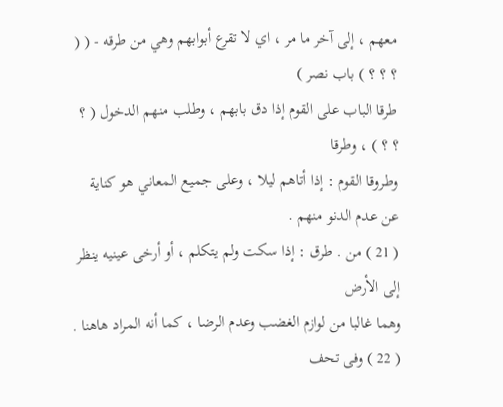معهم ، إلى آخر ما مر ، اي لا تقرع أبوابهم وهي من طرقه - ( ( ؟ ؟ ؟ ) باب نصر )
طرقا الباب على القوم إذا دق بابهم ، وطلب منهم الدخول ( ؟ ؟ ؟ ) ، وطرقا
وطروقا القوم : إذا أتاهم ليلا ، وعلى جميع المعاني هو كناية عن عدم الدنو منهم .
( 21 ) من . طرق : إذا سكت ولم يتكلم ، أو أرخى عينيه ينظر إلى الأرض
وهما غالبا من لوازم الغضب وعدم الرضا ، كما أنه المراد هاهنا .
( 22 ) وفى تحف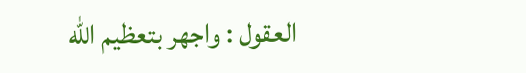العقول : واجهر بتعظيم الله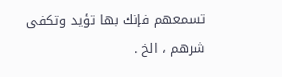تسمعهم فإنك بها تؤيد وتكفى
شرهم ، الخ .